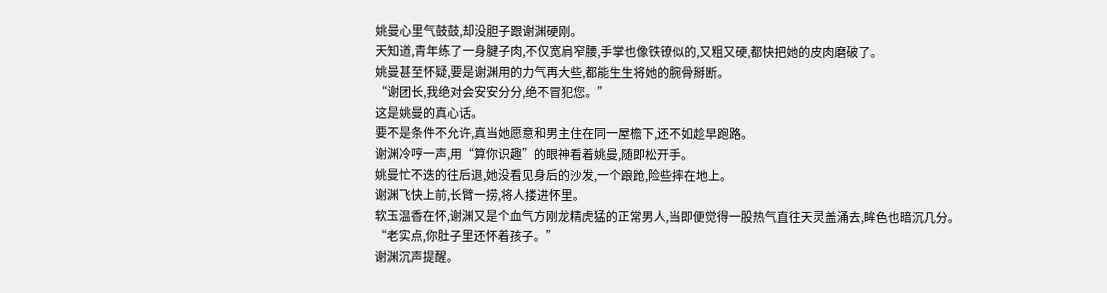姚曼心里气鼓鼓,却没胆子跟谢渊硬刚。
天知道,青年练了一身腱子肉,不仅宽肩窄腰,手掌也像铁镣似的,又粗又硬,都快把她的皮肉磨破了。
姚曼甚至怀疑,要是谢渊用的力气再大些,都能生生将她的腕骨掰断。
“谢团长,我绝对会安安分分,绝不冒犯您。”
这是姚曼的真心话。
要不是条件不允许,真当她愿意和男主住在同一屋檐下,还不如趁早跑路。
谢渊冷哼一声,用“算你识趣”的眼神看着姚曼,随即松开手。
姚曼忙不迭的往后退,她没看见身后的沙发,一个踉跄,险些摔在地上。
谢渊飞快上前,长臂一捞,将人搂进怀里。
软玉温香在怀,谢渊又是个血气方刚龙精虎猛的正常男人,当即便觉得一股热气直往天灵盖涌去,眸色也暗沉几分。
“老实点,你肚子里还怀着孩子。”
谢渊沉声提醒。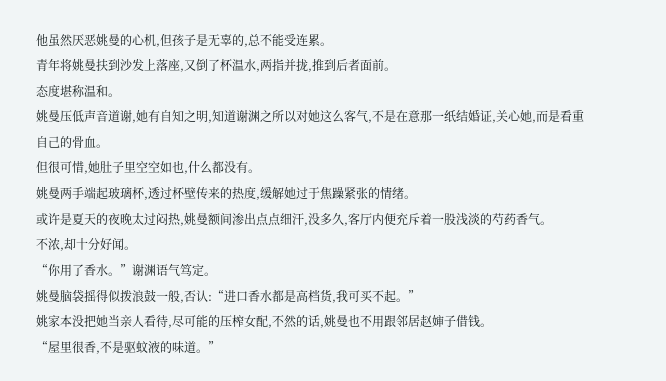他虽然厌恶姚曼的心机,但孩子是无辜的,总不能受连累。
青年将姚曼扶到沙发上落座,又倒了杯温水,两指并拢,推到后者面前。
态度堪称温和。
姚曼压低声音道谢,她有自知之明,知道谢渊之所以对她这么客气,不是在意那一纸结婚证,关心她,而是看重自己的骨血。
但很可惜,她肚子里空空如也,什么都没有。
姚曼两手端起玻璃杯,透过杯壁传来的热度,缓解她过于焦躁紧张的情绪。
或许是夏天的夜晚太过闷热,姚曼额间渗出点点细汗,没多久,客厅内便充斥着一股浅淡的芍药香气。
不浓,却十分好闻。
“你用了香水。”谢渊语气笃定。
姚曼脑袋摇得似拨浪鼓一般,否认:“进口香水都是高档货,我可买不起。”
姚家本没把她当亲人看待,尽可能的压榨女配,不然的话,姚曼也不用跟邻居赵婶子借钱。
“屋里很香,不是驱蚊液的味道。”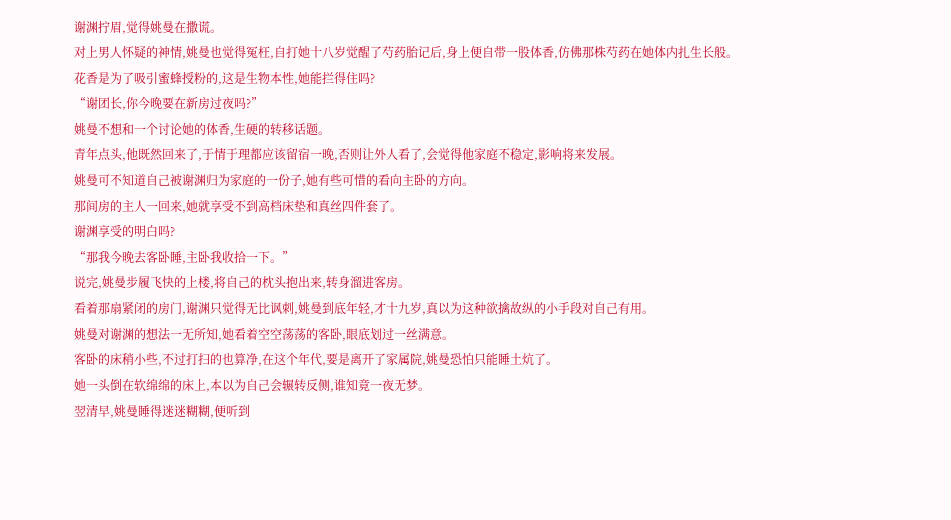谢渊拧眉,觉得姚曼在撒谎。
对上男人怀疑的神情,姚曼也觉得冤枉,自打她十八岁觉醒了芍药胎记后,身上便自带一股体香,仿佛那株芍药在她体内扎生长般。
花香是为了吸引蜜蜂授粉的,这是生物本性,她能拦得住吗?
“谢团长,你今晚要在新房过夜吗?”
姚曼不想和一个讨论她的体香,生硬的转移话题。
青年点头,他既然回来了,于情于理都应该留宿一晚,否则让外人看了,会觉得他家庭不稳定,影响将来发展。
姚曼可不知道自己被谢渊归为家庭的一份子,她有些可惜的看向主卧的方向。
那间房的主人一回来,她就享受不到高档床垫和真丝四件套了。
谢渊享受的明白吗?
“那我今晚去客卧睡,主卧我收拾一下。”
说完,姚曼步履飞快的上楼,将自己的枕头抱出来,转身溜进客房。
看着那扇紧闭的房门,谢渊只觉得无比讽刺,姚曼到底年轻,才十九岁,真以为这种欲擒故纵的小手段对自己有用。
姚曼对谢渊的想法一无所知,她看着空空荡荡的客卧,眼底划过一丝满意。
客卧的床稍小些,不过打扫的也算净,在这个年代,要是离开了家属院,姚曼恐怕只能睡土炕了。
她一头倒在软绵绵的床上,本以为自己会辗转反侧,谁知竟一夜无梦。
翌清早,姚曼睡得迷迷糊糊,便听到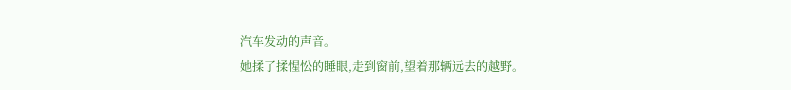汽车发动的声音。
她揉了揉惺忪的睡眼,走到窗前,望着那辆远去的越野。